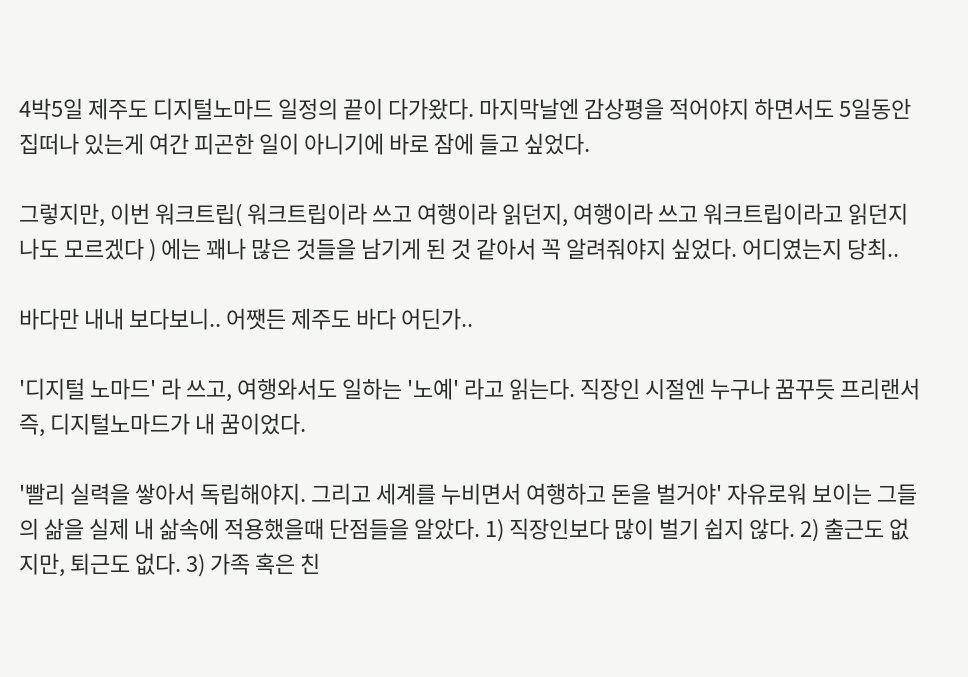4박5일 제주도 디지털노마드 일정의 끝이 다가왔다. 마지막날엔 감상평을 적어야지 하면서도 5일동안 집떠나 있는게 여간 피곤한 일이 아니기에 바로 잠에 들고 싶었다.

그렇지만, 이번 워크트립( 워크트립이라 쓰고 여행이라 읽던지, 여행이라 쓰고 워크트립이라고 읽던지 나도 모르겠다 ) 에는 꽤나 많은 것들을 남기게 된 것 같아서 꼭 알려줘야지 싶었다. 어디였는지 당최..

바다만 내내 보다보니.. 어쨋든 제주도 바다 어딘가..

'디지털 노마드' 라 쓰고, 여행와서도 일하는 '노예' 라고 읽는다. 직장인 시절엔 누구나 꿈꾸듯 프리랜서 즉, 디지털노마드가 내 꿈이었다.

'빨리 실력을 쌓아서 독립해야지. 그리고 세계를 누비면서 여행하고 돈을 벌거야' 자유로워 보이는 그들의 삶을 실제 내 삶속에 적용했을때 단점들을 알았다. 1) 직장인보다 많이 벌기 쉽지 않다. 2) 출근도 없지만, 퇴근도 없다. 3) 가족 혹은 친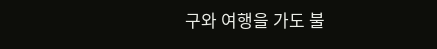구와 여행을 가도 불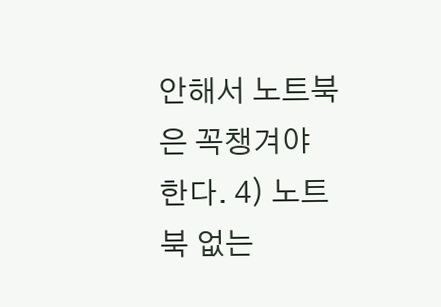안해서 노트북은 꼭챙겨야 한다. 4) 노트북 없는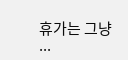휴가는 그냥 ...